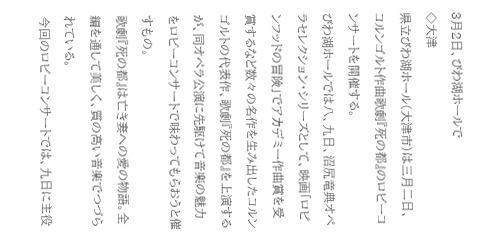3月2日、びわ湖ホールで
◇大津
県立びわ湖ホール(大津市)は三月二日、コルンゴルト作曲歌劇『死の都』のロビーコンサートを開催する。
びわ湖ホールでは八、九日、沼尻竜典オペラセレクション・シリーズとして、映画「ロピンフッドの冒険」でアカデミー作曲賞を受賞するなど数々の名作を生み出したコルンゴルトの代表作、歌劇『死の都』を上演するが、同オペラ公演に先駆けて音楽の魅力をロビーコンサートで味わってもらおうと催すもの。
歌劇『死の都』は亡き妻への愛の物語。全編を通して美しく、質の高い音楽でつづられている。
今回のロビーコンサートでは、九日に主役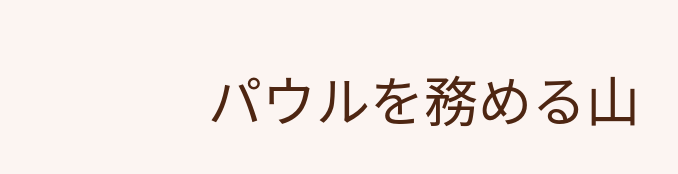パウルを務める山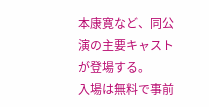本康寛など、同公演の主要キャストが登場する。
入場は無料で事前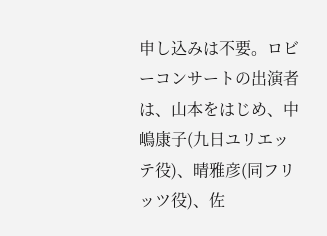申し込みは不要。ロビーコンサートの出演者は、山本をはじめ、中嶋康子(九日ユリエッテ役)、晴雅彦(同フリッツ役)、佐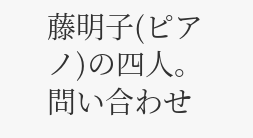藤明子(ピアノ)の四人。問い合わせ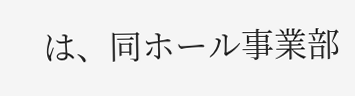は、同ホール事業部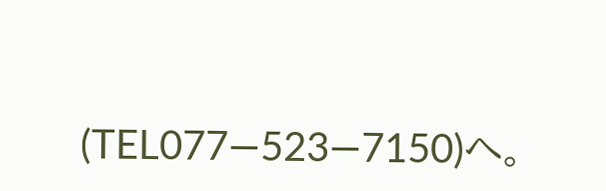(TEL077―523―7150)へ。